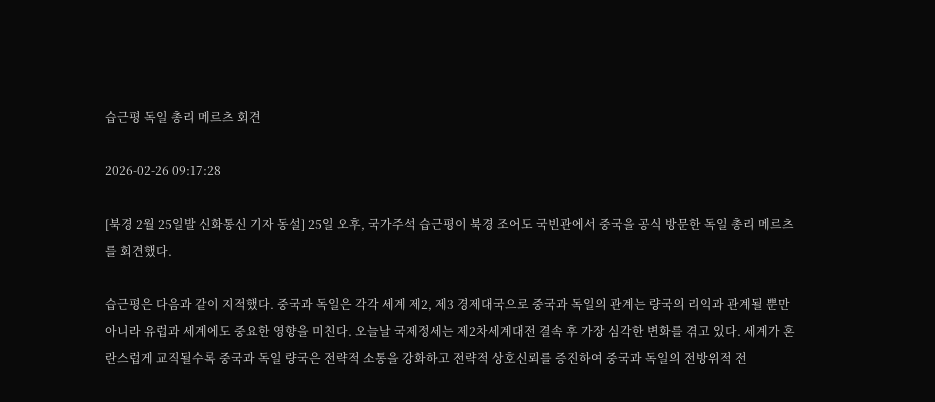습근평 독일 총리 메르츠 회견

2026-02-26 09:17:28

[북경 2월 25일발 신화통신 기자 동설] 25일 오후, 국가주석 습근평이 북경 조어도 국빈관에서 중국을 공식 방문한 독일 총리 메르츠를 회견했다.

습근평은 다음과 같이 지적했다. 중국과 독일은 각각 세계 제2, 제3 경제대국으로 중국과 독일의 관계는 량국의 리익과 관계될 뿐만 아니라 유럽과 세계에도 중요한 영향을 미친다. 오늘날 국제정세는 제2차세계대전 결속 후 가장 심각한 변화를 겪고 있다. 세계가 혼란스럽게 교직될수록 중국과 독일 량국은 전략적 소통을 강화하고 전략적 상호신뢰를 증진하여 중국과 독일의 전방위적 전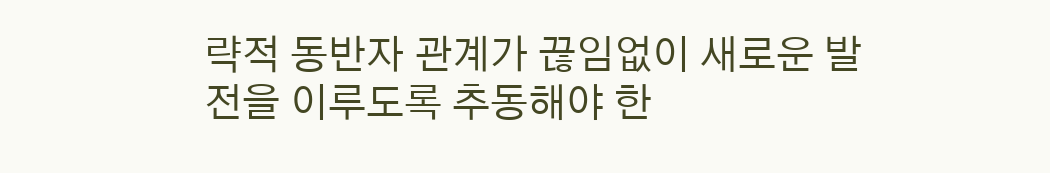략적 동반자 관계가 끊임없이 새로운 발전을 이루도록 추동해야 한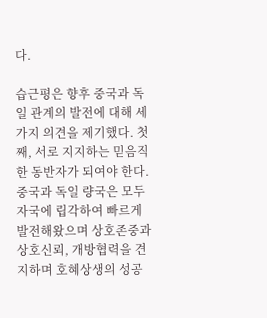다.

습근평은 향후 중국과 독일 관계의 발전에 대해 세가지 의견을 제기했다. 첫째, 서로 지지하는 믿음직한 동반자가 되여야 한다. 중국과 독일 량국은 모두 자국에 립각하여 빠르게 발전해왔으며 상호존중과 상호신뢰, 개방협력을 견지하며 호혜상생의 성공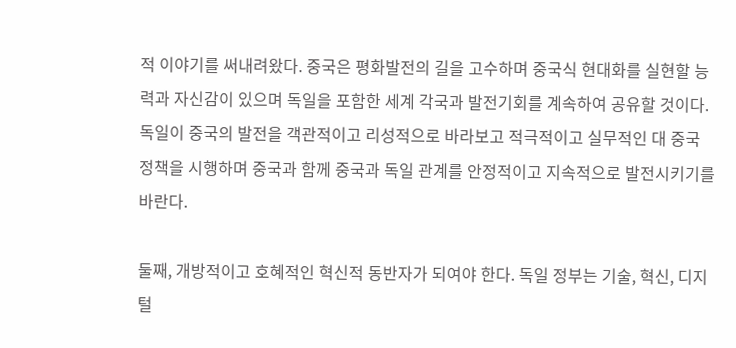적 이야기를 써내려왔다. 중국은 평화발전의 길을 고수하며 중국식 현대화를 실현할 능력과 자신감이 있으며 독일을 포함한 세계 각국과 발전기회를 계속하여 공유할 것이다. 독일이 중국의 발전을 객관적이고 리성적으로 바라보고 적극적이고 실무적인 대 중국 정책을 시행하며 중국과 함께 중국과 독일 관계를 안정적이고 지속적으로 발전시키기를 바란다.

둘째, 개방적이고 호혜적인 혁신적 동반자가 되여야 한다. 독일 정부는 기술, 혁신, 디지털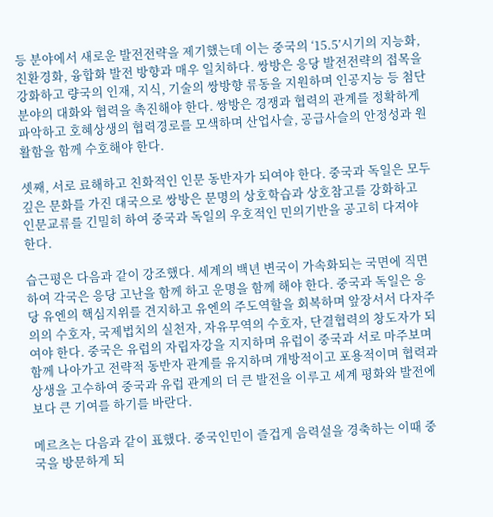등 분야에서 새로운 발전전략을 제기했는데 이는 중국의 ‘15.5’시기의 지능화, 친환경화, 융합화 발전 방향과 매우 일치하다. 쌍방은 응당 발전전략의 접목을 강화하고 량국의 인재, 지식, 기술의 쌍방향 류동을 지원하며 인공지능 등 첨단분야의 대화와 협력을 촉진해야 한다. 쌍방은 경쟁과 협력의 관계를 정확하게 파악하고 호혜상생의 협력경로를 모색하며 산업사슬, 공급사슬의 안정성과 원활함을 함께 수호해야 한다.

셋째, 서로 료해하고 친화적인 인문 동반자가 되여야 한다. 중국과 독일은 모두 깊은 문화를 가진 대국으로 쌍방은 문명의 상호학습과 상호참고를 강화하고 인문교류를 긴밀히 하여 중국과 독일의 우호적인 민의기반을 공고히 다져야 한다.

습근평은 다음과 같이 강조했다. 세계의 백년 변국이 가속화되는 국면에 직면하여 각국은 응당 고난을 함께 하고 운명을 함께 해야 한다. 중국과 독일은 응당 유엔의 핵심지위를 견지하고 유엔의 주도역할을 회복하며 앞장서서 다자주의의 수호자, 국제법치의 실천자, 자유무역의 수호자, 단결협력의 창도자가 되여야 한다. 중국은 유럽의 자립자강을 지지하며 유럽이 중국과 서로 마주보며 함께 나아가고 전략적 동반자 관계를 유지하며 개방적이고 포용적이며 협력과 상생을 고수하여 중국과 유럽 관계의 더 큰 발전을 이루고 세계 평화와 발전에 보다 큰 기여를 하기를 바란다.

메르츠는 다음과 같이 표했다. 중국인민이 즐겁게 음력설을 경축하는 이때 중국을 방문하게 되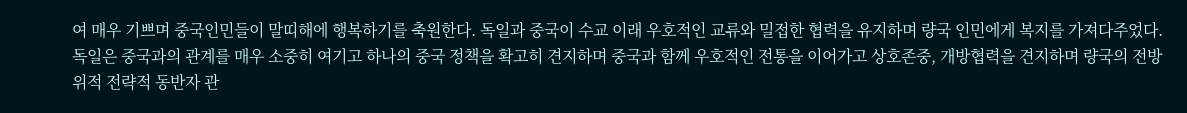여 매우 기쁘며 중국인민들이 말띠해에 행복하기를 축원한다. 독일과 중국이 수교 이래 우호적인 교류와 밀접한 협력을 유지하며 량국 인민에게 복지를 가져다주었다. 독일은 중국과의 관계를 매우 소중히 여기고 하나의 중국 정책을 확고히 견지하며 중국과 함께 우호적인 전통을 이어가고 상호존중, 개방협력을 견지하며 량국의 전방위적 전략적 동반자 관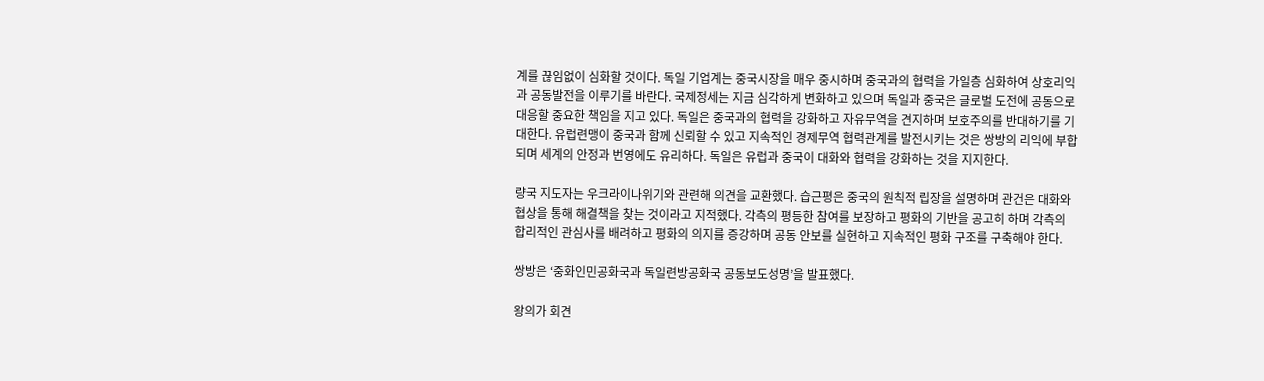계를 끊임없이 심화할 것이다. 독일 기업계는 중국시장을 매우 중시하며 중국과의 협력을 가일층 심화하여 상호리익과 공동발전을 이루기를 바란다. 국제정세는 지금 심각하게 변화하고 있으며 독일과 중국은 글로벌 도전에 공동으로 대응할 중요한 책임을 지고 있다. 독일은 중국과의 협력을 강화하고 자유무역을 견지하며 보호주의를 반대하기를 기대한다. 유럽련맹이 중국과 함께 신뢰할 수 있고 지속적인 경제무역 협력관계를 발전시키는 것은 쌍방의 리익에 부합되며 세계의 안정과 번영에도 유리하다. 독일은 유럽과 중국이 대화와 협력을 강화하는 것을 지지한다.

량국 지도자는 우크라이나위기와 관련해 의견을 교환했다. 습근평은 중국의 원칙적 립장을 설명하며 관건은 대화와 협상을 통해 해결책을 찾는 것이라고 지적했다. 각측의 평등한 참여를 보장하고 평화의 기반을 공고히 하며 각측의 합리적인 관심사를 배려하고 평화의 의지를 증강하며 공동 안보를 실현하고 지속적인 평화 구조를 구축해야 한다.

쌍방은 ‘중화인민공화국과 독일련방공화국 공동보도성명’을 발표했다.

왕의가 회견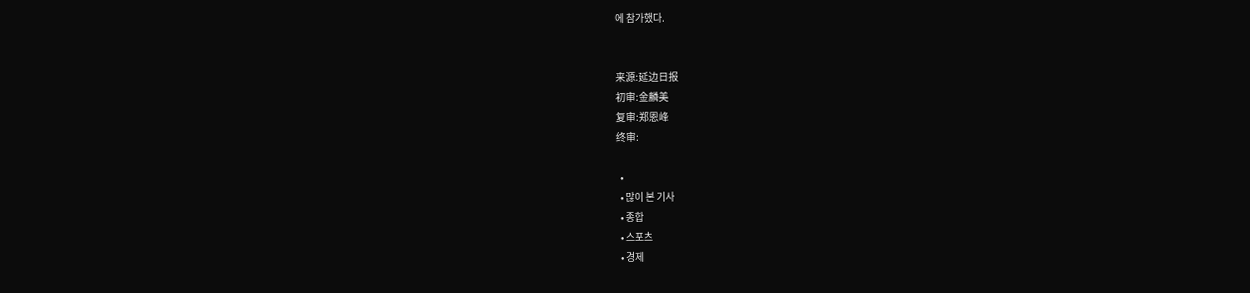에 참가했다.


来源:延边日报
初审:金麟美
复审:郑恩峰
终审:

  •
  • 많이 본 기사
  • 종합
  • 스포츠
  • 경제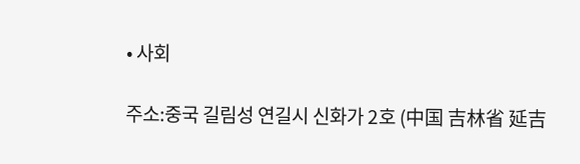• 사회

주소:중국 길림성 연길시 신화가 2호 (中国 吉林省 延吉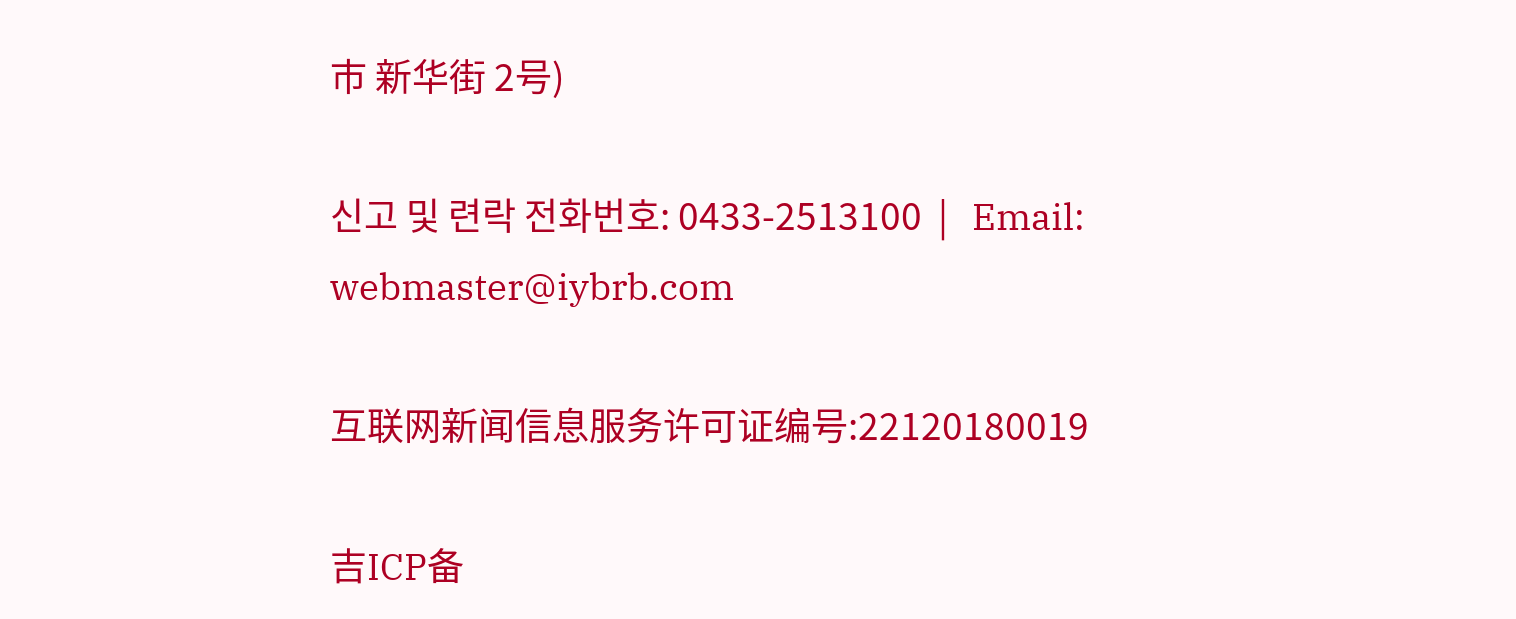市 新华街 2号)

신고 및 련락 전화번호: 0433-2513100  |   Email: webmaster@iybrb.com

互联网新闻信息服务许可证编号:22120180019

吉ICP备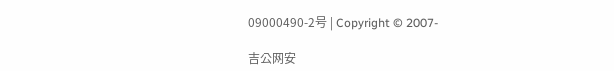09000490-2号 | Copyright © 2007-

吉公网安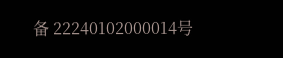备 22240102000014号